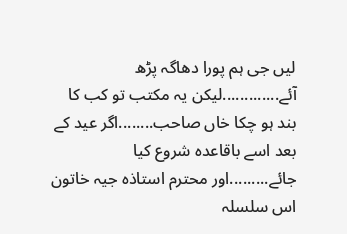لیں جی ہم پورا دھاگہ پڑھ آئے.............لیکن یہ مکتب تو کب کا بند ہو چکا خاں صاحب........اگر عید کے بعد اسے باقاعدہ شروع کیا جائے.........اور محترم استاذہ جیہ خاتون اس سلسلہ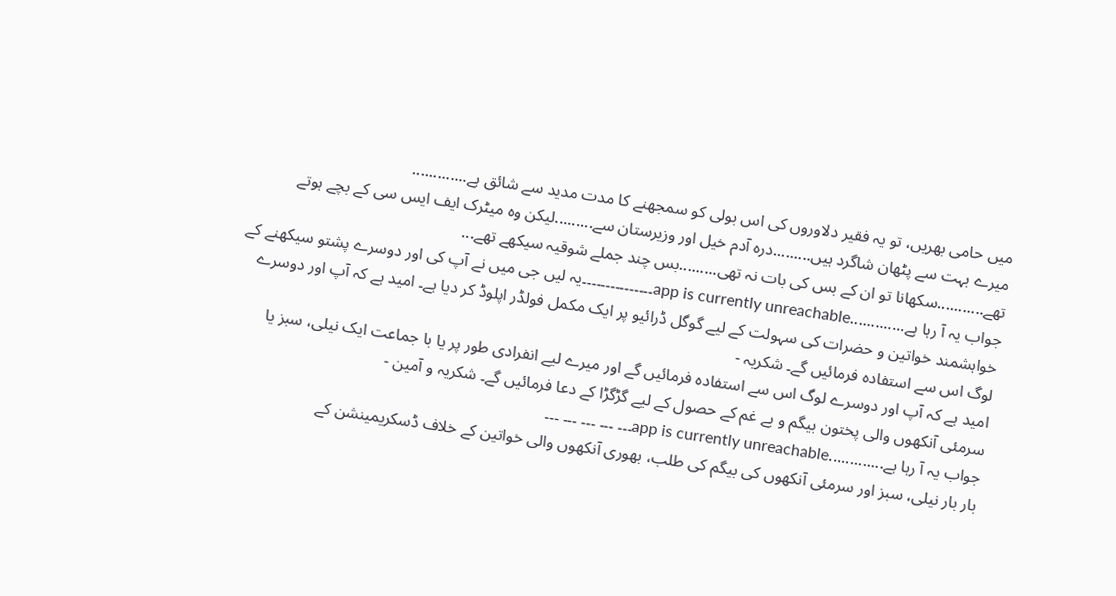میں حامی بھریں، تو یہ فقیر دلاوروں کی اس بولی کو سمجھنے کا مدت مدید سے شائق ہے.............
میرے بہت سے پٹھان شاگرد ہیں.........درہ آدم خیل اور وزیرستان سے.........لیکن وہ میٹرک ایف ایس سی کے بچے ہوتے تھے...........سکھانا تو ان کے بس کی بات نہ تھی.........بس چند جملے شوقیہ سیکھے تھے...
جواب یہ آ رہا ہے.............app is currently unreachable۔۔۔۔۔۔۔۔۔۔۔۔۔۔۔یہ لیں جی میں نے آپ کی اور دوسرے پشتو سیکھنے کے خواہشمند خواتین و حضرات کی سہولت کے لیے گوگل ڈرائیو پر ایک مکمل فولڈر اپلوڈ کر دیا ہے۔ امید ہے کہ آپ اور دوسرے لوگ اس سے استفادہ فرمائیں گے۔ شکریہ -
امید ہے کہ آپ اور دوسرے لوگ اس سے استفادہ فرمائیں گے اور میرے لیے انفرادی طور پر یا با جماعت ایک نیلی، سبز یا سرمئی آنکھوں والی پختون بیگم و بے غم کے حصول کے لیے گڑگڑا کے دعا فرمائیں گے۔ شکریہ و آمین -
جواب یہ آ رہا ہے.............app is currently unreachable۔۔۔ ۔۔۔ ۔۔۔ ۔۔۔ ۔۔۔
بار بار نیلی، سبز اور سرمئی آنکھوں کی بیگم کی طلب، بھوری آنکھوں والی خواتین کے خلاف ڈسکریمینشن کے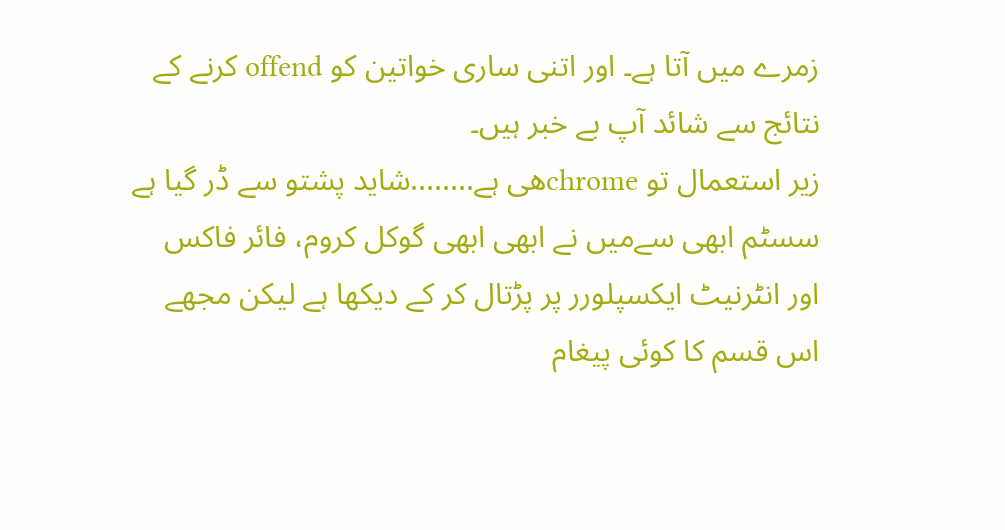زمرے میں آتا ہے۔ اور اتنی ساری خواتین کو offend کرنے کے نتائج سے شائد آپ بے خبر ہیں۔
زیر استعمال تو chromeھی ہے........شاید پشتو سے ڈر گیا ہے سسٹم ابھی سےمیں نے ابھی ابھی گوکل کروم، فائر فاکس اور انٹرنیٹ ایکسپلورر پر پڑتال کر کے دیکھا ہے لیکن مجھے اس قسم کا کوئی پیغام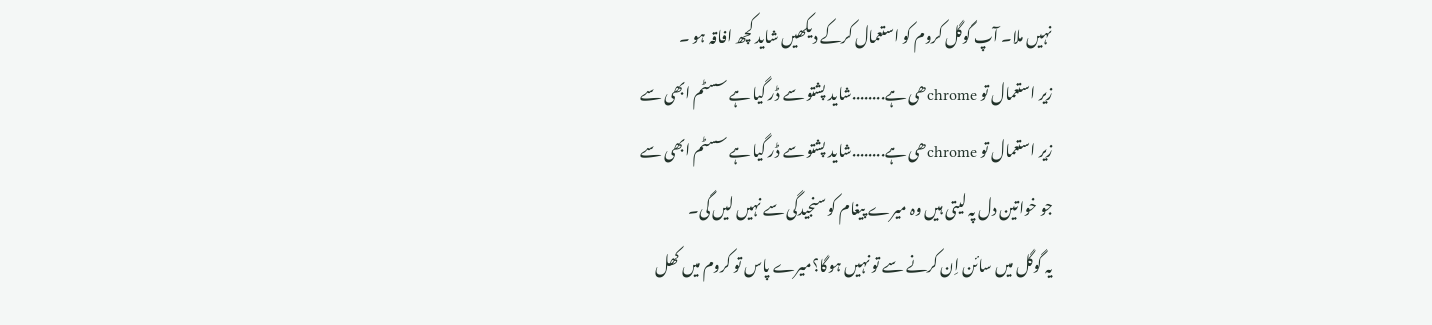نہیں ملا۔ آپ گوگل کروم کو استعمال کرکے دیکھیں شاید کچھ افاقہ ہو ۔
زیر استعمال تو chromeھی ہے........شاید پشتو سے ڈر گیا ہے سسٹم ابھی سے
زیر استعمال تو chromeھی ہے........شاید پشتو سے ڈر گیا ہے سسٹم ابھی سے
جو خواتین دل پہ لیتی ہیں وہ میرے پیغام کو سنجیدگی سے نہیں لیں گی۔
یہ گوگل میں سائن اِن کرنے سے تو نہیں ہوگا؟میرے پاس تو کروم میں کھل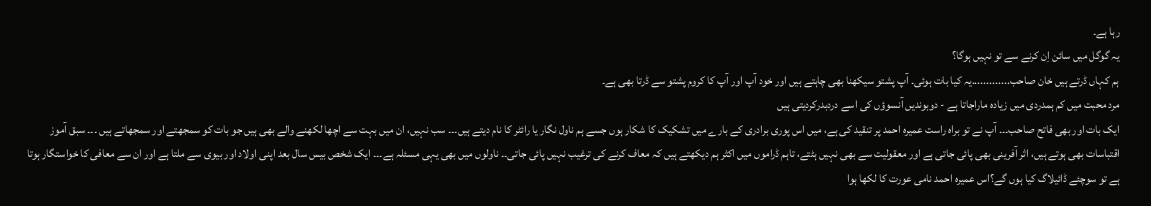رہا ہے۔
یہ گوگل میں سائن اِن کرنے سے تو نہیں ہوگا؟
ہم کہاں ڈرتے ہیں خان صاحب.............یہ کیا بات ہوئی۔ آپ پشتو سیکھنا بھی چاہتے ہیں اور خود آپ اور آپ کا کروم پشتو سے ڈرتا بھی ہے۔
مرد محبت میں کم ہمدردی میں زیادہ ماراجاتا ہے - دوبوندیں آنسوؤں کی اسے دردبدرکردیتی ہیں
ایک بات اور بھی فاتح صاحب۔۔۔ آپ نے تو براہ راست عمیرہ احمد پر تنقید کی ہے، میں اس پوری برادری کے بارے میں تشکیک کا شکار ہوں جسے ہم ناول نگار یا رائٹر کا نام دیتے ہیں۔۔۔ سب نہیں، ان میں بہت سے اچھا لکھنے والے بھی ہیں جو بات کو سمجھتے اور سمجھاتے ہیں ۔۔۔ سبق آموز اقتباسات بھی ہوتے ہیں، اثر آفرینی بھی پائی جاتی ہے اور معقولیت سے بھی نہیں ہٹتے، تاہم ڈراموں میں اکثر ہم دیکھتے ہیں کہ معاف کرنے کی ترغیب نہیں پائی جاتی۔۔ ناولوں میں بھی یہی مسئلہ ہے۔۔۔ ایک شخص بیس سال بعد اپنی اولاد اور بیوی سے ملتا ہے اور ان سے معافی کا خواستگار ہوتا ہے تو سوچئے ڈائیلاگ کیا ہوں گے؟اس عمیرہ احمد نامی عورت کا لکھا ہوا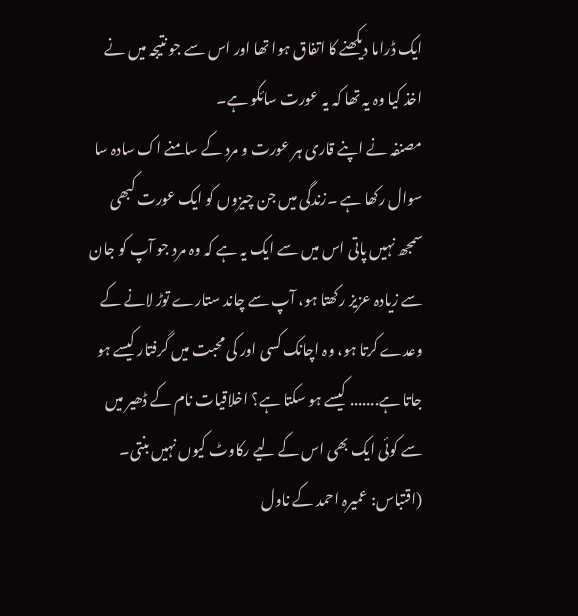ایک ڈراما دیکھنے کا اتفاق ہوا تھا اور اس سے جو نتیجہ میں نے اخذ کیا وہ یہ تھا کہ یہ عورت سائکو ہے۔
مصنفہ نے اپنے قاری ہر عورت و مرد کے سامنے اک سادہ سا سوال رکھا ہے ۔زندگی میں جن چیزوں کو ایک عورت کبھی سمجھ نہیں پاتی اس میں سے ایک یہ ہے کہ وہ مرد جو آپ کو جان سے زیادہ عزیز رکھتا ہو، آپ سے چاند ستارے توڑ لانے کے وعدے کرتا ہو، وہ اچانک کسی اور کی محبت میں گرفتار کیسے ہو جاتا ہے....... کیسے ہو سکتا ہے؟ اخلاقیات نام کے ڈھیر میں سے کوئی ایک بھی اس کے لیے رکاوٹ کیوں نہیں بنتی۔
(اقتباس: عمیرہ احمد کے ناول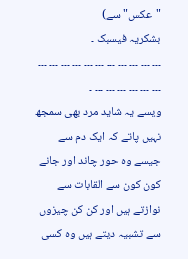"عکس" سے)
بشکریہ فیسبک ۔
۔۔۔ ۔۔۔ ۔۔۔ ۔۔۔ ۔۔۔ ۔۔۔ ۔۔۔ ۔۔۔ ۔۔۔ ۔۔۔ ۔۔۔ ۔۔۔ ۔۔۔ ۔۔۔ ۔۔۔ ۔۔۔ ۔۔۔ ۔
ویسے یہ شاید مرد بھی سمجھ نہیں پاتے کہ ایک دم سے جیسے وہ حور چاند اور جانے کون کون سے القابات سے نوازتے ہیں اور کن کن چیزوں سے تشبیہ دیتے ہیں وہ کسی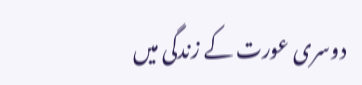دوسری عورت کے زندگی میں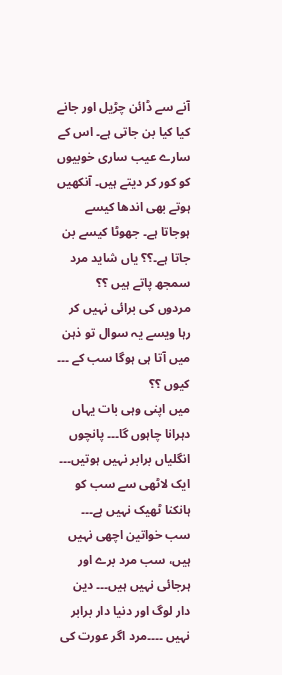آنے سے ڈائن چڑیل اور جانے کیا کیا بن جاتی ہے۔ اس کے سارے عیب ساری خوبیوں کو کور کر دیتے ہیں۔ آنکھیں ہوتے بھی اندھا کیسے ہوجاتا ہے۔ جھوٹا کیسے بن جاتا ہے۔؟؟ یاں شاید مرد سمجھ پاتے ہیں ؟؟
مردوں کی برائی نہیں کر رہا ویسے یہ سوال تو ذہن میں آتا ہی ہوگا سب کے ۔۔۔ کیوں ؟؟
میں اپنی وہی بات یہاں دہرانا چاہوں گا۔۔۔ پانچوں انگلیاں برابر نہیں ہوتیں۔۔۔ ایک لاٹھی سے سب کو ہانکنا ٹھیک نہیں ہے۔۔۔ سب خواتین اچھی نہیں ہیں، سب مرد برے اور ہرجائی نہیں ہیں۔۔۔ دین دار لوگ اور دنیا دار برابر نہیں ۔۔۔۔مرد اگر عورت کی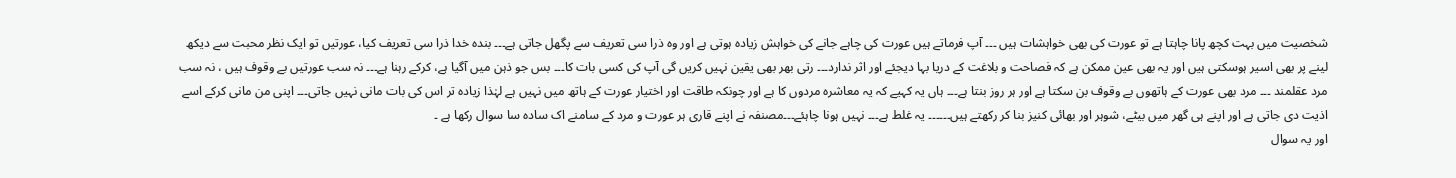شخصیت میں بہت کچھ پانا چاہتا ہے تو عورت کی بھی خواہشات ہیں ۔۔۔ آپ فرماتے ہیں عورت کی چاہے جانے کی خواہش زیادہ ہوتی ہے اور وہ ذرا سی تعریف سے پگھل جاتی ہے۔۔۔ بندہ خدا ذرا سی تعریف کیا، عورتیں تو ایک نظر محبت سے دیکھ لینے پر بھی اسیر ہوسکتی ہیں اور یہ بھی عین ممکن ہے کہ فصاحت و بلاغت کے دریا بہا دیجئے اور اثر ندارد۔۔۔ رتی بھر بھی یقین نہیں کریں گی آپ کی کسی بات کا۔۔۔ بس جو ذہن میں آگیا ہے، کرکے رہنا ہے۔۔۔ نہ سب عورتیں بے وقوف ہیں ، نہ سب مرد عقلمند ۔۔۔ مرد بھی عورت کے ہاتھوں بے وقوف بن سکتا ہے اور ہر روز بنتا ہے۔۔۔ ہاں یہ کہیے کہ یہ معاشرہ مردوں کا ہے اور چونکہ طاقت اور اختیار عورت کے ہاتھ میں نہیں ہے لہٰذا زیادہ تر اس کی بات مانی نہیں جاتی۔۔۔ اپنی من مانی کرکے اسے اذیت دی جاتی ہے اور اپنے ہی گھر میں بیٹے، شوہر اور بھائی کنیز بنا کر رکھتے ہیں۔۔۔۔۔۔ یہ غلط ہے۔۔۔ نہیں ہونا چاہئے۔۔۔مصنفہ نے اپنے قاری ہر عورت و مرد کے سامنے اک سادہ سا سوال رکھا ہے ۔
اور یہ سوال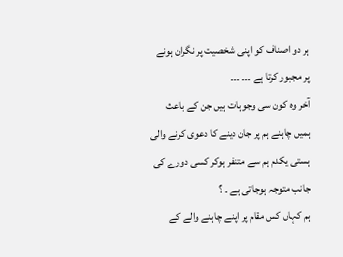ہر دو اصناف کو اپنی شخصیت پر نگران ہونے پر مجبور کرتا ہے ۔۔۔ ۔۔۔
آخر وہ کون سی وجوہات ہیں جن کے باعث ہمیں چاہنے ہم پر جان دینے کا دعوی کرنے والی ہستی یکدم ہم سے متنفر ہوکر کسی دورے کی جانب متوجہ ہوجاتی ہے ۔ ؟
ہم کہاں کس مقام پر اپنے چاہنے والے کے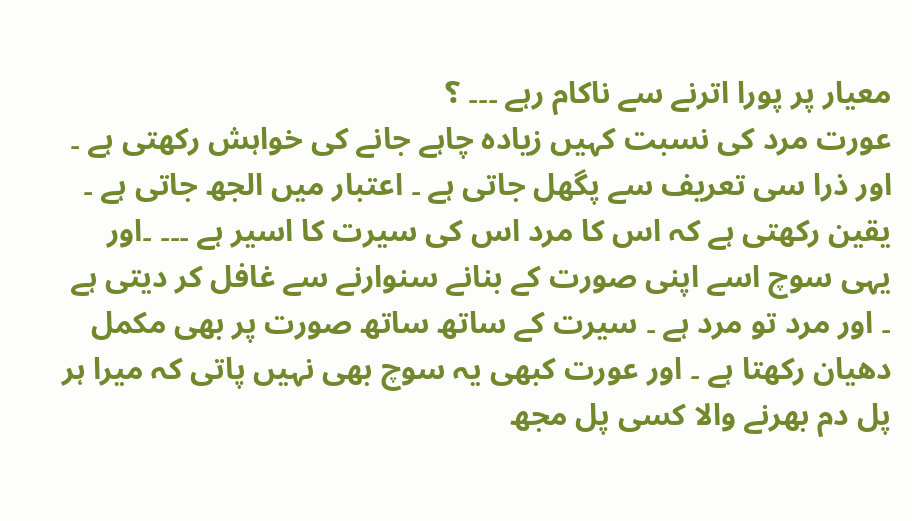معیار پر پورا اترنے سے ناکام رہے ۔۔۔ ؟
عورت مرد کی نسبت کہیں زیادہ چاہے جانے کی خواہش رکھتی ہے ۔ اور ذرا سی تعریف سے پگھل جاتی ہے ۔ اعتبار میں الجھ جاتی ہے ۔ یقین رکھتی ہے کہ اس کا مرد اس کی سیرت کا اسیر ہے ۔۔۔ ۔اور یہی سوچ اسے اپنی صورت کے بنانے سنوارنے سے غافل کر دیتی ہے ۔ اور مرد تو مرد ہے ۔ سیرت کے ساتھ ساتھ صورت پر بھی مکمل دھیان رکھتا ہے ۔ اور عورت کبھی یہ سوچ بھی نہیں پاتی کہ میرا ہر پل دم بھرنے والا کسی پل مجھ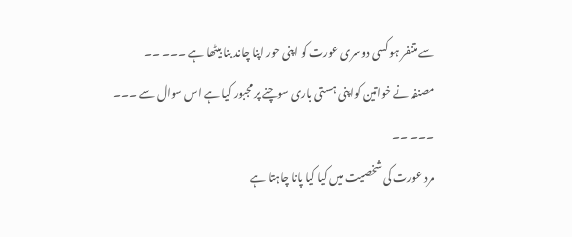سے متنفر ہو کسی دوسری عورت کو اپنی حور اپنا چاند بنا بیٹھا ہے ۔۔۔ ۔۔
مصنفہ نے خواتین کواپنی ہستی باری سوچنے پر مجبور کیا ہے اس سوال سے ۔۔۔ ۔۔۔ ۔۔
مرد عورت کی شخصیت میں کیا کیا پانا چاہتا ہے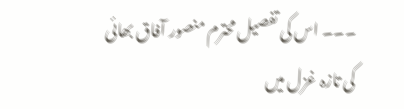۔۔۔ اس کی تفصیل محترم منصور آفاق بھائی کی تازہ غزل میں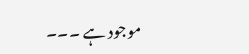موجود ہے ۔۔۔